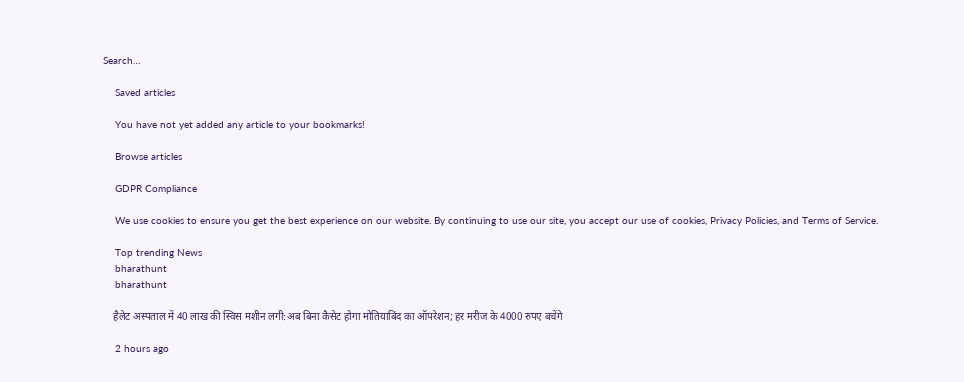Search…

    Saved articles

    You have not yet added any article to your bookmarks!

    Browse articles

    GDPR Compliance

    We use cookies to ensure you get the best experience on our website. By continuing to use our site, you accept our use of cookies, Privacy Policies, and Terms of Service.

    Top trending News
    bharathunt
    bharathunt

    हैलेट अस्पताल में 40 लाख की स्विस मशीन लगी:अब बिना कैसेट होगा मोतियाबिंद का ऑपरेशन; हर मरीज के 4000 रुपए बचेंगे

    2 hours ago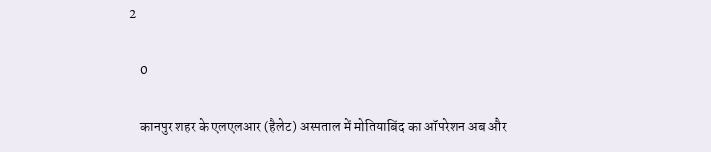2

    0

    कानपुर शहर के एलएलआर (हैलेट) अस्पताल में मोतियाबिंद का ऑपरेशन अब और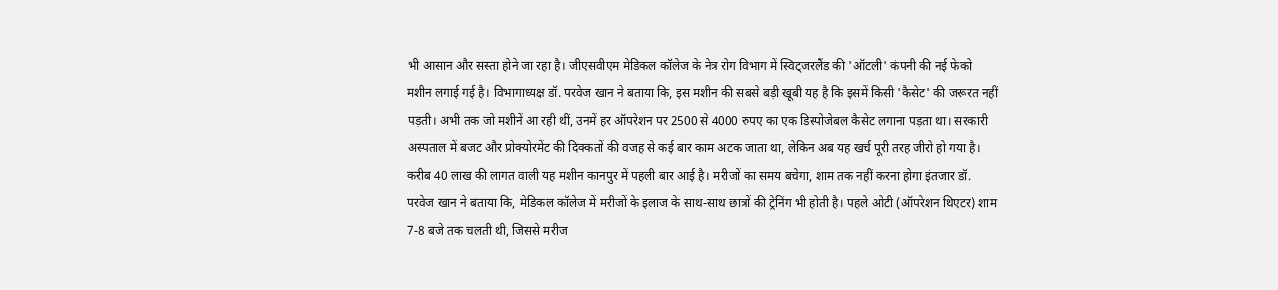भी आसान और सस्ता होने जा रहा है। जीएसवीएम मेडिकल कॉलेज के नेत्र रोग विभाग में स्विट्जरलैंड की 'ऑटली' कंपनी की नई फेको मशीन लगाई गई है। विभागाध्यक्ष डॉ. परवेज खान ने बताया कि, इस मशीन की सबसे बड़ी खूबी यह है कि इसमें किसी 'कैसेट' की जरूरत नहीं पड़ती। अभी तक जो मशीनें आ रही थीं, उनमें हर ऑपरेशन पर 2500 से 4000 रुपए का एक डिस्पोजेबल कैसेट लगाना पड़ता था। सरकारी अस्पताल में बजट और प्रोक्योरमेंट की दिक्कतों की वजह से कई बार काम अटक जाता था, लेकिन अब यह खर्च पूरी तरह जीरो हो गया है। करीब 40 लाख की लागत वाली यह मशीन कानपुर में पहली बार आई है। मरीजों का समय बचेगा, शाम तक नहीं करना होगा इंतजार डॉ. परवेज खान ने बताया कि, मेडिकल कॉलेज में मरीजों के इलाज के साथ-साथ छात्रों की ट्रेनिंग भी होती है। पहले ओटी (ऑपरेशन थिएटर) शाम 7-8 बजे तक चलती थी, जिससे मरीज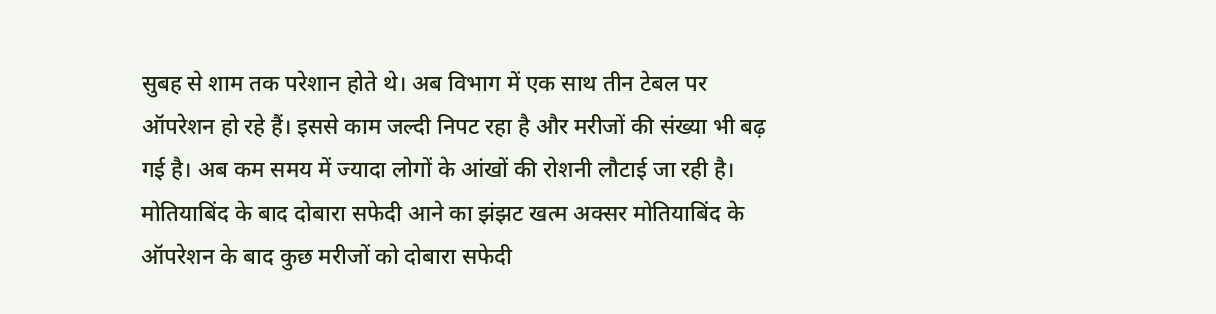सुबह से शाम तक परेशान होते थे। अब विभाग में एक साथ तीन टेबल पर ऑपरेशन हो रहे हैं। इससे काम जल्दी निपट रहा है और मरीजों की संख्या भी बढ़ गई है। अब कम समय में ज्यादा लोगों के आंखों की रोशनी लौटाई जा रही है। मोतियाबिंद के बाद दोबारा सफेदी आने का झंझट खत्म अक्सर मोतियाबिंद के ऑपरेशन के बाद कुछ मरीजों को दोबारा सफेदी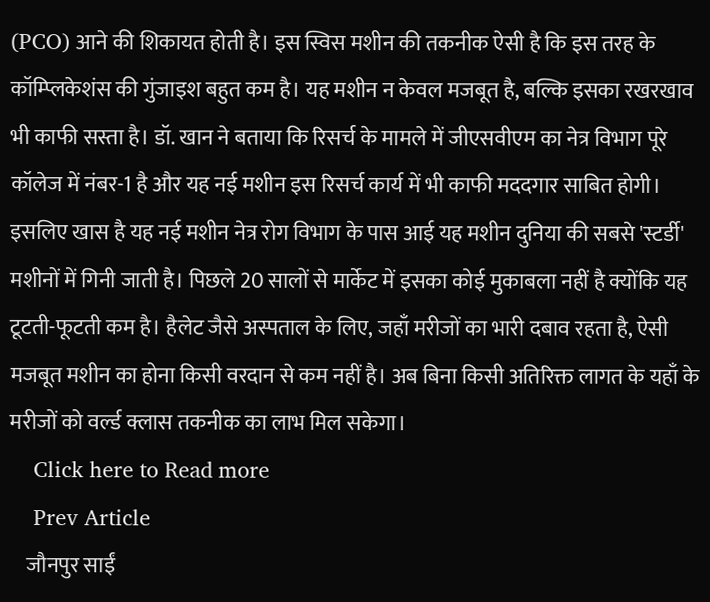(PCO) आने की शिकायत होती है। इस स्विस मशीन की तकनीक ऐसी है कि इस तरह के कॉम्प्लिकेशंस की गुंजाइश बहुत कम है। यह मशीन न केवल मजबूत है, बल्कि इसका रखरखाव भी काफी सस्ता है। डॉ. खान ने बताया कि रिसर्च के मामले में जीएसवीएम का नेत्र विभाग पूरे कॉलेज में नंबर-1 है और यह नई मशीन इस रिसर्च कार्य में भी काफी मददगार साबित होगी। इसलिए खास है यह नई मशीन नेत्र रोग विभाग के पास आई यह मशीन दुनिया की सबसे 'स्टर्डी' मशीनों में गिनी जाती है। पिछले 20 सालों से मार्केट में इसका कोई मुकाबला नहीं है क्योंकि यह टूटती-फूटती कम है। हैलेट जैसे अस्पताल के लिए, जहाँ मरीजों का भारी दबाव रहता है, ऐसी मजबूत मशीन का होना किसी वरदान से कम नहीं है। अब बिना किसी अतिरिक्त लागत के यहाँ के मरीजों को वर्ल्ड क्लास तकनीक का लाभ मिल सकेगा।
    Click here to Read more
    Prev Article
    जौनपुर साईं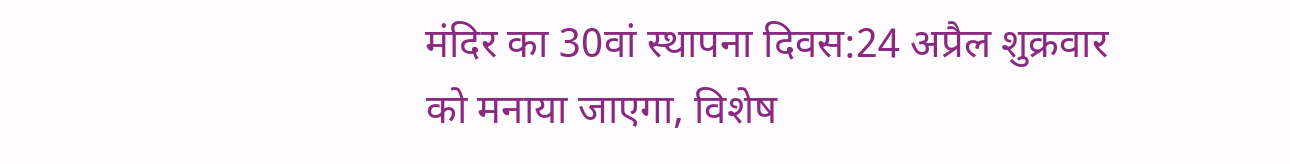मंदिर का 30वां स्थापना दिवस:24 अप्रैल शुक्रवार को मनाया जाएगा, विशेष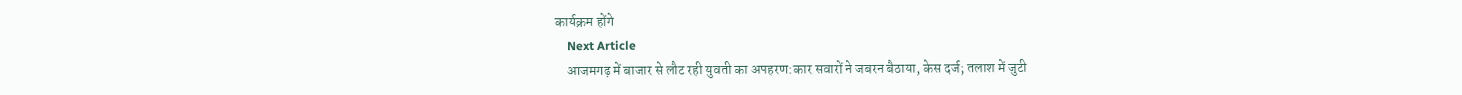कार्यक्रम होंगे
    Next Article
    आजमगढ़ में बाजार से लौट रही युवती का अपहरण:कार सवारों ने जबरन बैठाया, केस दर्ज; तलाश में जुटी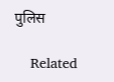पुलिस

    Related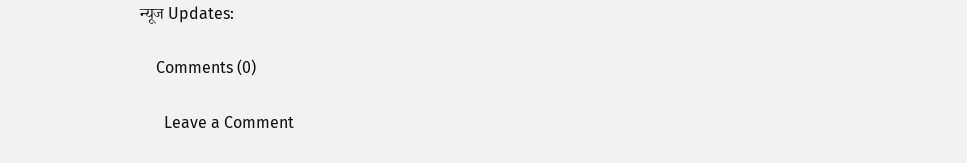न्यूज Updates:

    Comments (0)

      Leave a Comment